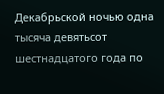Декабрьской ночью одна тысяча девятьсот шестнадцатого года по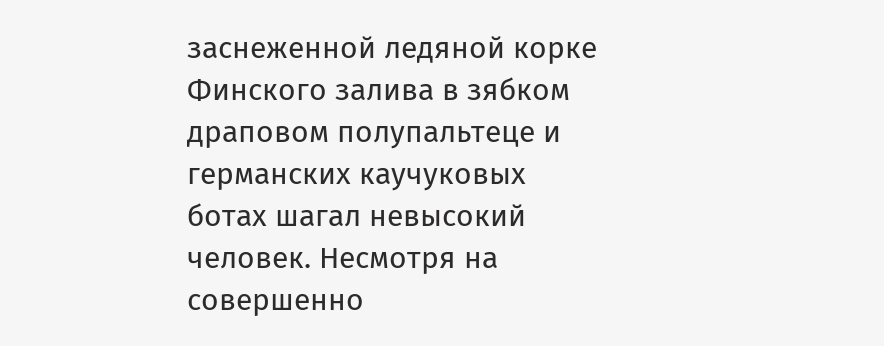заснеженной ледяной корке Финского залива в зябком драповом полупaльтеце и германских каучуковых ботах шагал невысокий человек. Несмотря на совершенно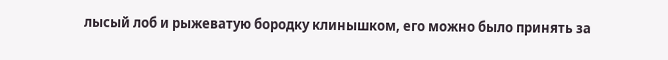лысый лоб и рыжеватую бородку клинышком, его можно было принять за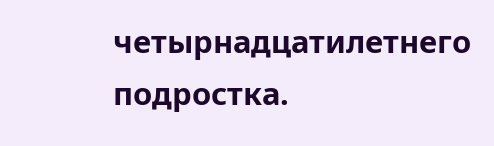четырнадцатилетнего подростка.